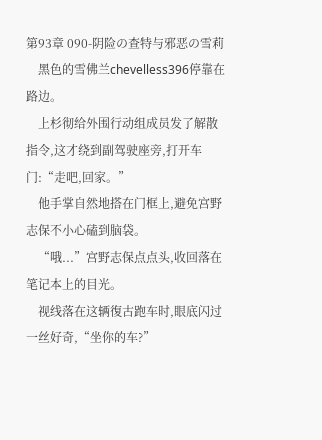第93章 090-阴险の查特与邪恶の雪莉
    黑色的雪佛兰chevelless396停靠在路边。
    上杉彻给外围行动组成员发了解散指令,这才绕到副驾驶座旁,打开车门:“走吧,回家。”
    他手掌自然地搭在门框上,避免宫野志保不小心磕到脑袋。
    “哦...”宫野志保点点头,收回落在笔记本上的目光。
    视线落在这辆復古跑车时,眼底闪过一丝好奇,“坐你的车?”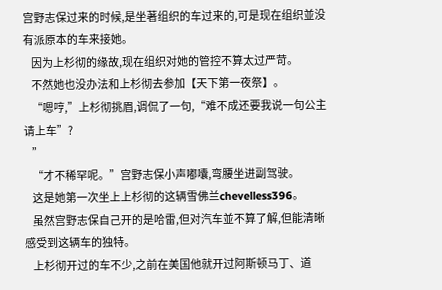宫野志保过来的时候,是坐著组织的车过来的,可是现在组织並没有派原本的车来接她。
    因为上杉彻的缘故,现在组织对她的管控不算太过严苛。
    不然她也没办法和上杉彻去参加【天下第一夜祭】。
    “嗯哼,”上杉彻挑眉,调侃了一句,“难不成还要我说一句公主请上车”?
    ”
    “才不稀罕呢。”宫野志保小声嘟囔,弯腰坐进副驾驶。
    这是她第一次坐上上杉彻的这辆雪佛兰chevelless396。
    虽然宫野志保自己开的是哈雷,但对汽车並不算了解,但能清晰感受到这辆车的独特。
    上杉彻开过的车不少,之前在美国他就开过阿斯顿马丁、道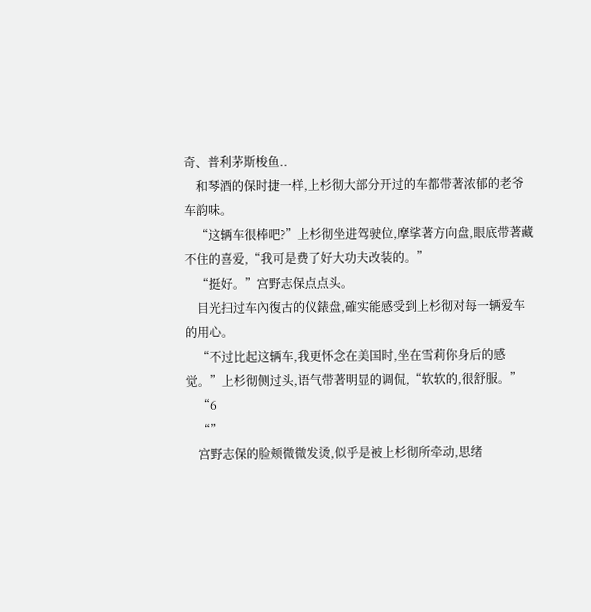奇、普利茅斯梭鱼..
    和琴酒的保时捷一样,上杉彻大部分开过的车都带著浓郁的老爷车韵味。
    “这辆车很棒吧?”上杉彻坐进驾驶位,摩挲著方向盘,眼底带著藏不住的喜爱,“我可是费了好大功夫改装的。”
    “挺好。”宫野志保点点头。
    目光扫过车內復古的仪錶盘,確实能感受到上杉彻对每一辆爱车的用心。
    “不过比起这辆车,我更怀念在美国时,坐在雪莉你身后的感觉。”上杉彻侧过头,语气带著明显的调侃,“软软的,很舒服。”
    “6
    “”
    宫野志保的脸颊微微发烫,似乎是被上杉彻所牵动,思绪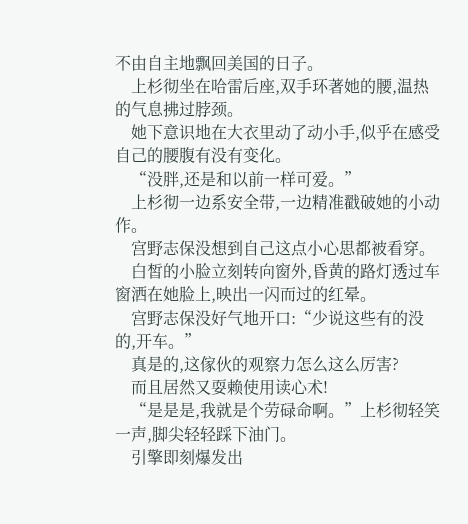不由自主地飘回美国的日子。
    上杉彻坐在哈雷后座,双手环著她的腰,温热的气息拂过脖颈。
    她下意识地在大衣里动了动小手,似乎在感受自己的腰腹有没有变化。
    “没胖,还是和以前一样可爱。”
    上杉彻一边系安全带,一边精准戳破她的小动作。
    宫野志保没想到自己这点小心思都被看穿。
    白皙的小脸立刻转向窗外,昏黄的路灯透过车窗洒在她脸上,映出一闪而过的红晕。
    宫野志保没好气地开口:“少说这些有的没的,开车。”
    真是的,这傢伙的观察力怎么这么厉害?
    而且居然又耍赖使用读心术!
    “是是是,我就是个劳碌命啊。”上杉彻轻笑一声,脚尖轻轻踩下油门。
    引擎即刻爆发出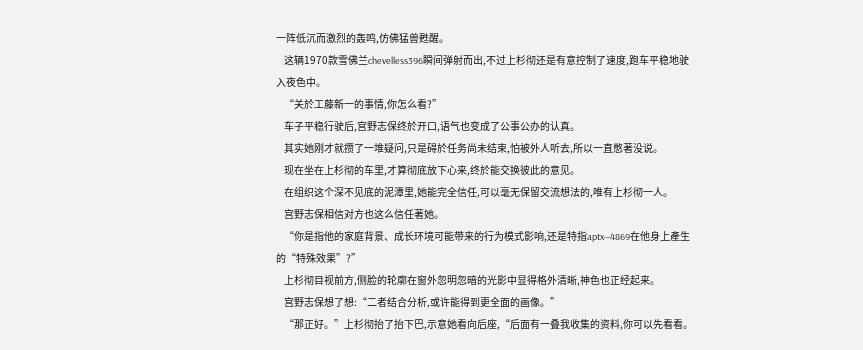一阵低沉而激烈的轰鸣,仿佛猛兽甦醒。
    这辆1970款雪佛兰chevelless396瞬间弹射而出,不过上杉彻还是有意控制了速度,跑车平稳地驶入夜色中。
    “关於工藤新一的事情,你怎么看?”
    车子平稳行驶后,宫野志保终於开口,语气也变成了公事公办的认真。
    其实她刚才就攒了一堆疑问,只是碍於任务尚未结束,怕被外人听去,所以一直憋著没说。
    现在坐在上杉彻的车里,才算彻底放下心来,终於能交换彼此的意见。
    在组织这个深不见底的泥潭里,她能完全信任,可以毫无保留交流想法的,唯有上杉彻一人。
    宫野志保相信对方也这么信任著她。
    “你是指他的家庭背景、成长环境可能带来的行为模式影响,还是特指aptx—4869在他身上產生的“特殊效果”?”
    上杉彻目视前方,侧脸的轮廓在窗外忽明忽暗的光影中显得格外清晰,神色也正经起来。
    宫野志保想了想:“二者结合分析,或许能得到更全面的画像。”
    “那正好。”上杉彻抬了抬下巴,示意她看向后座,“后面有一叠我收集的资料,你可以先看看。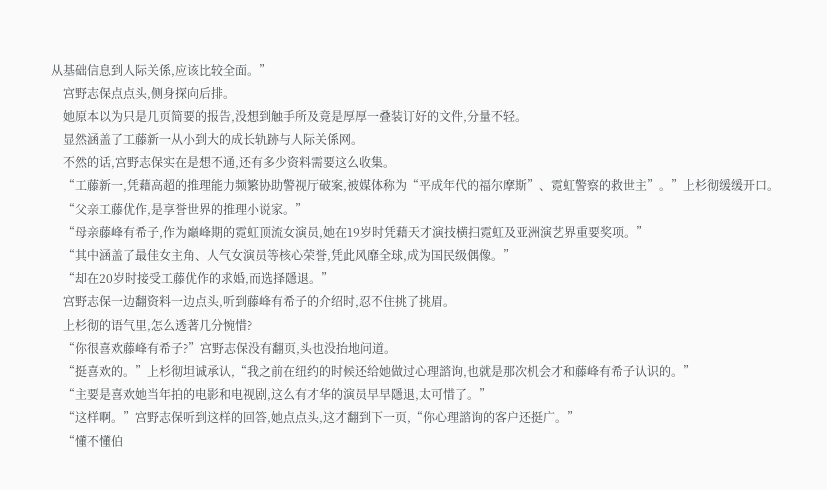从基础信息到人际关係,应该比较全面。”
    宫野志保点点头,侧身探向后排。
    她原本以为只是几页简要的报告,没想到触手所及竟是厚厚一叠装订好的文件,分量不轻。
    显然涵盖了工藤新一从小到大的成长轨跡与人际关係网。
    不然的话,宫野志保实在是想不通,还有多少资料需要这么收集。
    “工藤新一,凭藉高超的推理能力频繁协助警视厅破案,被媒体称为“平成年代的福尔摩斯”、霓虹警察的救世主”。”上杉彻缓缓开口。
    “父亲工藤优作,是享誉世界的推理小说家。”
    “母亲藤峰有希子,作为巔峰期的霓虹顶流女演员,她在19岁时凭藉天才演技横扫霓虹及亚洲演艺界重要奖项。”
    “其中涵盖了最佳女主角、人气女演员等核心荣誉,凭此风靡全球,成为国民级偶像。”
    “却在20岁时接受工藤优作的求婚,而选择隱退。”
    宫野志保一边翻资料一边点头,听到藤峰有希子的介绍时,忍不住挑了挑眉。
    上杉彻的语气里,怎么透著几分惋惜?
    “你很喜欢藤峰有希子?”宫野志保没有翻页,头也没抬地问道。
    “挺喜欢的。”上杉彻坦诚承认,“我之前在纽约的时候还给她做过心理諮询,也就是那次机会才和藤峰有希子认识的。”
    “主要是喜欢她当年拍的电影和电视剧,这么有才华的演员早早隱退,太可惜了。”
    “这样啊。”宫野志保听到这样的回答,她点点头,这才翻到下一页,“你心理諮询的客户还挺广。”
    “懂不懂伯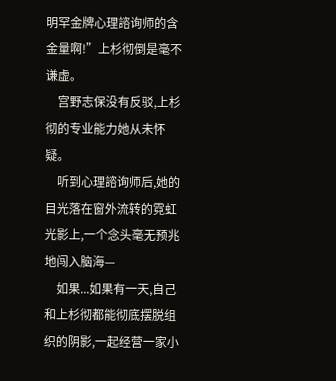明罕金牌心理諮询师的含金量啊!”上杉彻倒是毫不谦虚。
    宫野志保没有反驳,上杉彻的专业能力她从未怀疑。
    听到心理諮询师后,她的目光落在窗外流转的霓虹光影上,一个念头毫无预兆地闯入脑海—
    如果...如果有一天,自己和上杉彻都能彻底摆脱组织的阴影,一起经营一家小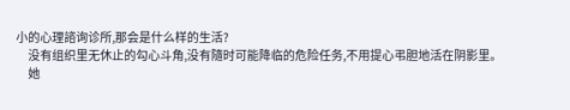小的心理諮询诊所,那会是什么样的生活?
    没有组织里无休止的勾心斗角,没有隨时可能降临的危险任务,不用提心弔胆地活在阴影里。
    她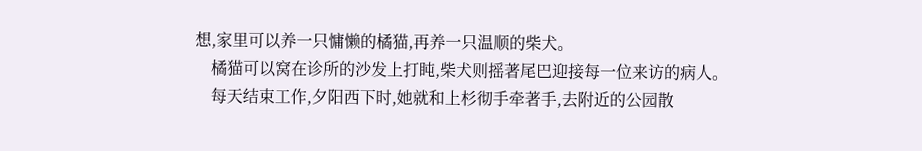想,家里可以养一只慵懒的橘猫,再养一只温顺的柴犬。
    橘猫可以窝在诊所的沙发上打盹,柴犬则摇著尾巴迎接每一位来访的病人。
    每天结束工作,夕阳西下时,她就和上杉彻手牵著手,去附近的公园散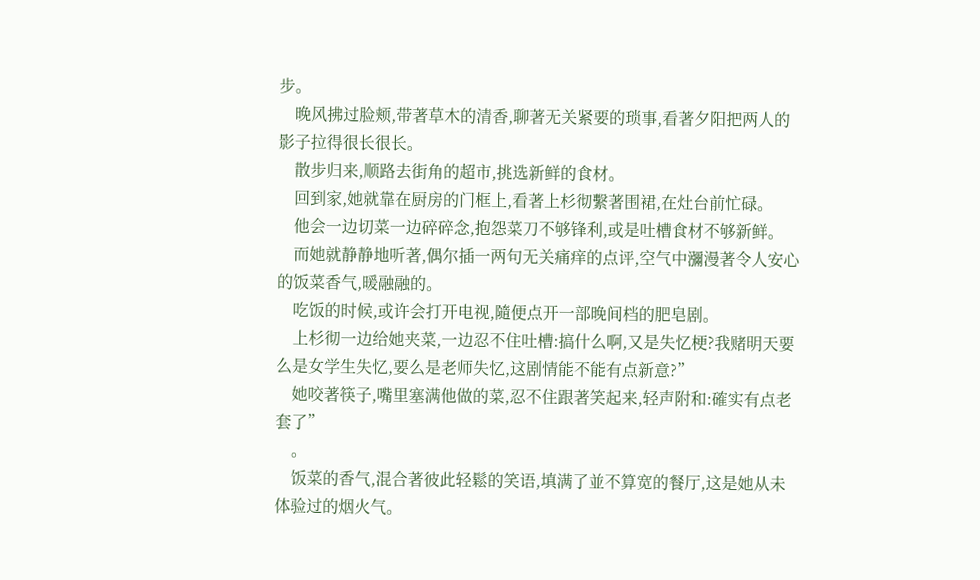步。
    晚风拂过脸颊,带著草木的清香,聊著无关紧要的琐事,看著夕阳把两人的影子拉得很长很长。
    散步归来,顺路去街角的超市,挑选新鲜的食材。
    回到家,她就靠在厨房的门框上,看著上杉彻繫著围裙,在灶台前忙碌。
    他会一边切菜一边碎碎念,抱怨菜刀不够锋利,或是吐槽食材不够新鲜。
    而她就静静地听著,偶尔插一两句无关痛痒的点评,空气中瀰漫著令人安心的饭菜香气,暖融融的。
    吃饭的时候,或许会打开电视,隨便点开一部晚间档的肥皂剧。
    上杉彻一边给她夹菜,一边忍不住吐槽:搞什么啊,又是失忆梗?我赌明天要么是女学生失忆,要么是老师失忆,这剧情能不能有点新意?”
    她咬著筷子,嘴里塞满他做的菜,忍不住跟著笑起来,轻声附和:確实有点老套了”
    。
    饭菜的香气,混合著彼此轻鬆的笑语,填满了並不算宽的餐厅,这是她从未体验过的烟火气。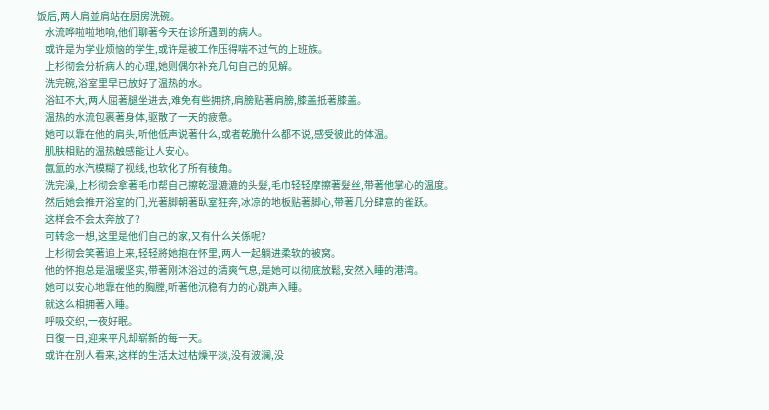饭后,两人肩並肩站在厨房洗碗。
    水流哗啦啦地响,他们聊著今天在诊所遇到的病人。
    或许是为学业烦恼的学生,或许是被工作压得喘不过气的上班族。
    上杉彻会分析病人的心理,她则偶尔补充几句自己的见解。
    洗完碗,浴室里早已放好了温热的水。
    浴缸不大,两人屈著腿坐进去,难免有些拥挤,肩膀贴著肩膀,膝盖抵著膝盖。
    温热的水流包裹著身体,驱散了一天的疲惫。
    她可以靠在他的肩头,听他低声说著什么,或者乾脆什么都不说,感受彼此的体温。
    肌肤相贴的温热触感能让人安心。
    氤氳的水汽模糊了视线,也软化了所有稜角。
    洗完澡,上杉彻会拿著毛巾帮自己擦乾湿漉漉的头髮,毛巾轻轻摩擦著髮丝,带著他掌心的温度。
    然后她会推开浴室的门,光著脚朝著臥室狂奔,冰凉的地板贴著脚心,带著几分肆意的雀跃。
    这样会不会太奔放了?
    可转念一想,这里是他们自己的家,又有什么关係呢?
    上杉彻会笑著追上来,轻轻將她抱在怀里,两人一起躺进柔软的被窝。
    他的怀抱总是温暖坚实,带著刚沐浴过的清爽气息,是她可以彻底放鬆,安然入睡的港湾。
    她可以安心地靠在他的胸膛,听著他沉稳有力的心跳声入睡。
    就这么相拥著入睡。
    呼吸交织,一夜好眠。
    日復一日,迎来平凡却崭新的每一天。
    或许在別人看来,这样的生活太过枯燥平淡,没有波澜,没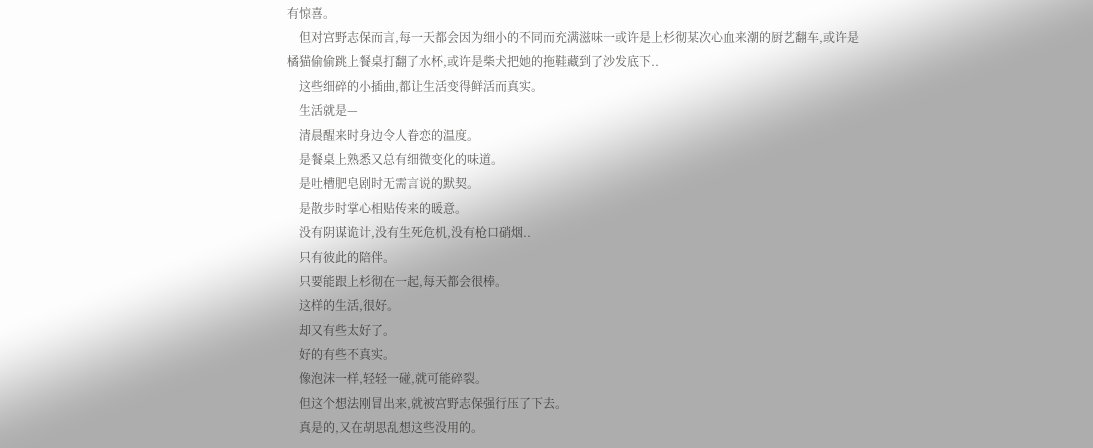有惊喜。
    但对宫野志保而言,每一天都会因为细小的不同而充满滋味一或许是上杉彻某次心血来潮的厨艺翻车,或许是橘猫偷偷跳上餐桌打翻了水杯,或许是柴犬把她的拖鞋藏到了沙发底下..
    这些细碎的小插曲,都让生活变得鲜活而真实。
    生活就是—
    清晨醒来时身边令人眷恋的温度。
    是餐桌上熟悉又总有细微变化的味道。
    是吐槽肥皂剧时无需言说的默契。
    是散步时掌心相贴传来的暖意。
    没有阴谋诡计,没有生死危机,没有枪口硝烟..
    只有彼此的陪伴。
    只要能跟上杉彻在一起,每天都会很棒。
    这样的生活,很好。
    却又有些太好了。
    好的有些不真实。
    像泡沫一样,轻轻一碰,就可能碎裂。
    但这个想法刚冒出来,就被宫野志保强行压了下去。
    真是的,又在胡思乱想这些没用的。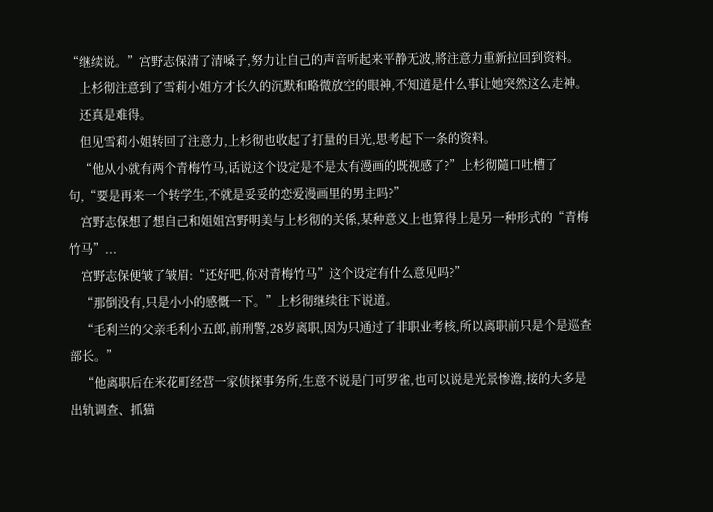“继续说。”宫野志保清了清嗓子,努力让自己的声音听起来平静无波,將注意力重新拉回到资料。
    上杉彻注意到了雪莉小姐方才长久的沉默和略微放空的眼神,不知道是什么事让她突然这么走神。
    还真是难得。
    但见雪莉小姐转回了注意力,上杉彻也收起了打量的目光,思考起下一条的资料。
    “他从小就有两个青梅竹马,话说这个设定是不是太有漫画的既视感了?”上杉彻隨口吐槽了句,“要是再来一个转学生,不就是妥妥的恋爱漫画里的男主吗?”
    宫野志保想了想自己和姐姐宫野明美与上杉彻的关係,某种意义上也算得上是另一种形式的“青梅竹马”...
    宫野志保便皱了皱眉:“还好吧,你对青梅竹马”这个设定有什么意见吗?”
    “那倒没有,只是小小的感慨一下。”上杉彻继续往下说道。
    “毛利兰的父亲毛利小五郎,前刑警,28岁离职,因为只通过了非职业考核,所以离职前只是个是巡查部长。”
    “他离职后在米花町经营一家侦探事务所,生意不说是门可罗雀,也可以说是光景惨澹,接的大多是出轨调查、抓猫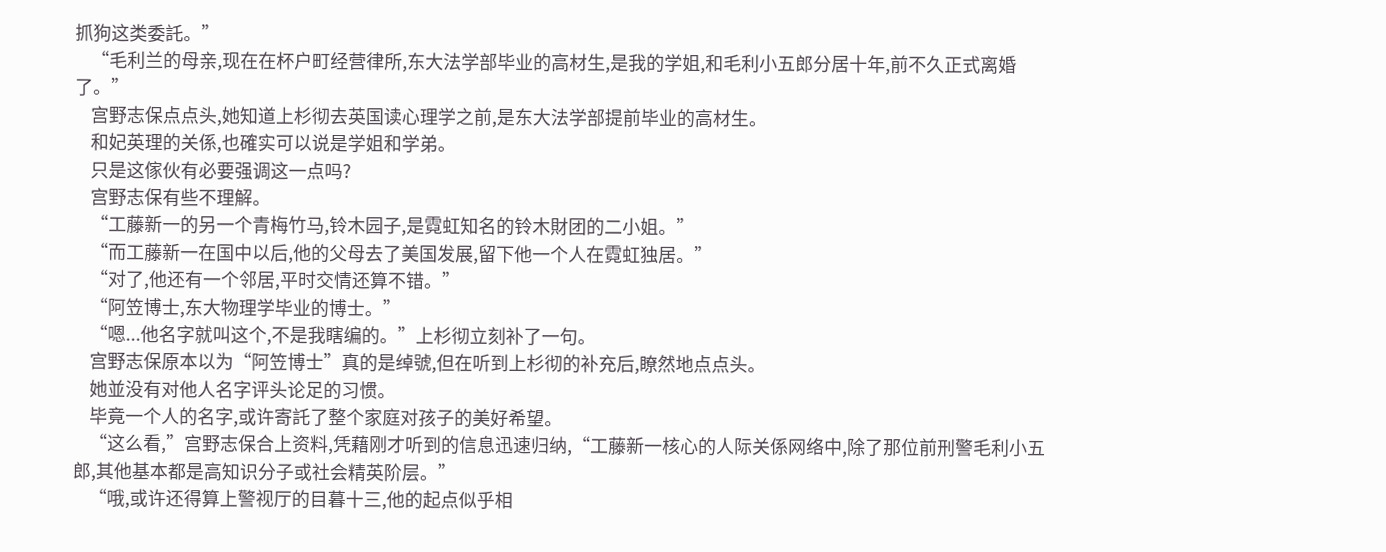抓狗这类委託。”
    “毛利兰的母亲,现在在杯户町经营律所,东大法学部毕业的高材生,是我的学姐,和毛利小五郎分居十年,前不久正式离婚了。”
    宫野志保点点头,她知道上杉彻去英国读心理学之前,是东大法学部提前毕业的高材生。
    和妃英理的关係,也確实可以说是学姐和学弟。
    只是这傢伙有必要强调这一点吗?
    宫野志保有些不理解。
    “工藤新一的另一个青梅竹马,铃木园子,是霓虹知名的铃木財团的二小姐。”
    “而工藤新一在国中以后,他的父母去了美国发展,留下他一个人在霓虹独居。”
    “对了,他还有一个邻居,平时交情还算不错。”
    “阿笠博士,东大物理学毕业的博士。”
    “嗯...他名字就叫这个,不是我瞎编的。”上杉彻立刻补了一句。
    宫野志保原本以为“阿笠博士”真的是绰號,但在听到上杉彻的补充后,瞭然地点点头。
    她並没有对他人名字评头论足的习惯。
    毕竟一个人的名字,或许寄託了整个家庭对孩子的美好希望。
    “这么看,”宫野志保合上资料,凭藉刚才听到的信息迅速归纳,“工藤新一核心的人际关係网络中,除了那位前刑警毛利小五郎,其他基本都是高知识分子或社会精英阶层。”
    “哦,或许还得算上警视厅的目暮十三,他的起点似乎相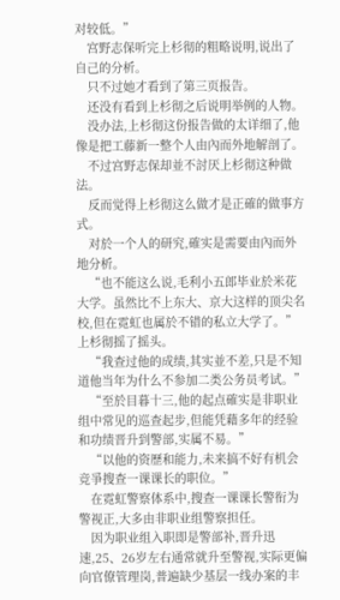对较低。”
    宫野志保听完上杉彻的粗略说明,说出了自己的分析。
    只不过她才看到了第三页报告。
    还没有看到上杉彻之后说明举例的人物。
    没办法,上杉彻这份报告做的太详细了,他像是把工藤新一整个人由內而外地解剖了。
    不过宫野志保却並不討厌上杉彻这种做法。
    反而觉得上杉彻这么做才是正確的做事方式。
    对於一个人的研究,確实是需要由內而外地分析。
    “也不能这么说,毛利小五郎毕业於米花大学。虽然比不上东大、京大这样的顶尖名校,但在霓虹也属於不错的私立大学了。”上杉彻摇了摇头。
    “我查过他的成绩,其实並不差,只是不知道他当年为什么不参加二类公务员考试。”
    “至於目暮十三,他的起点確实是非职业组中常见的巡查起步,但能凭藉多年的经验和功绩晋升到警部,实属不易。”
    “以他的资歷和能力,未来搞不好有机会竞爭搜查一课课长的职位。”
    在霓虹警察体系中,搜查一课课长警衔为警视正,大多由非职业组警察担任。
    因为职业组入职即是警部补,晋升迅速,25、26岁左右通常就升至警视,实际更偏向官僚管理岗,普遍缺少基层一线办案的丰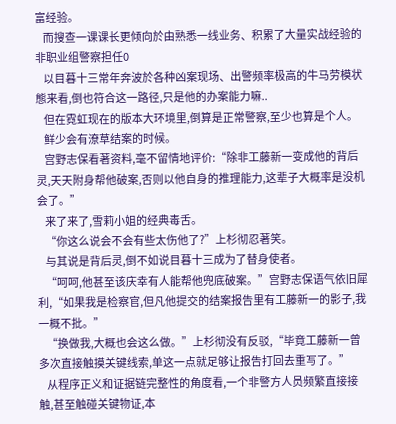富经验。
    而搜查一课课长更倾向於由熟悉一线业务、积累了大量实战经验的非职业组警察担任0
    以目暮十三常年奔波於各种凶案现场、出警频率极高的牛马劳模状態来看,倒也符合这一路径,只是他的办案能力嘛..
    但在霓虹现在的版本大环境里,倒算是正常警察,至少也算是个人。
    鲜少会有潦草结案的时候。
    宫野志保看著资料,毫不留情地评价:“除非工藤新一变成他的背后灵,天天附身帮他破案,否则以他自身的推理能力,这辈子大概率是没机会了。”
    来了来了,雪莉小姐的经典毒舌。
    “你这么说会不会有些太伤他了?”上杉彻忍著笑。
    与其说是背后灵,倒不如说目暮十三成为了替身使者。
    “呵呵,他甚至该庆幸有人能帮他兜底破案。”宫野志保语气依旧犀利,“如果我是检察官,但凡他提交的结案报告里有工藤新一的影子,我一概不批。”
    “换做我,大概也会这么做。”上杉彻没有反驳,“毕竟工藤新一曾多次直接触摸关键线索,单这一点就足够让报告打回去重写了。”
    从程序正义和证据链完整性的角度看,一个非警方人员频繁直接接触,甚至触碰关键物证,本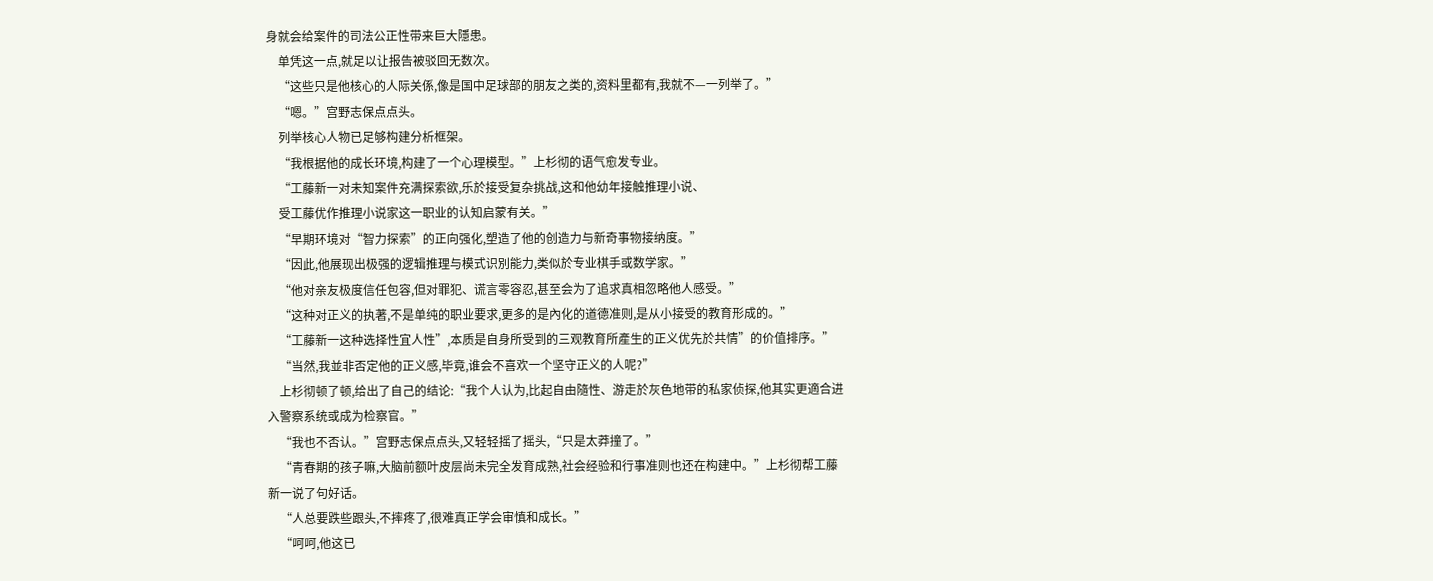身就会给案件的司法公正性带来巨大隱患。
    单凭这一点,就足以让报告被驳回无数次。
    “这些只是他核心的人际关係,像是国中足球部的朋友之类的,资料里都有,我就不—一列举了。”
    “嗯。”宫野志保点点头。
    列举核心人物已足够构建分析框架。
    “我根据他的成长环境,构建了一个心理模型。”上杉彻的语气愈发专业。
    “工藤新一对未知案件充满探索欲,乐於接受复杂挑战,这和他幼年接触推理小说、
    受工藤优作推理小说家这一职业的认知启蒙有关。”
    “早期环境对“智力探索”的正向强化,塑造了他的创造力与新奇事物接纳度。”
    “因此,他展现出极强的逻辑推理与模式识別能力,类似於专业棋手或数学家。”
    “他对亲友极度信任包容,但对罪犯、谎言零容忍,甚至会为了追求真相忽略他人感受。”
    “这种对正义的执著,不是单纯的职业要求,更多的是內化的道德准则,是从小接受的教育形成的。”
    “工藤新一这种选择性宜人性”,本质是自身所受到的三观教育所產生的正义优先於共情”的价值排序。”
    “当然,我並非否定他的正义感,毕竟,谁会不喜欢一个坚守正义的人呢?”
    上杉彻顿了顿,给出了自己的结论:“我个人认为,比起自由隨性、游走於灰色地带的私家侦探,他其实更適合进入警察系统或成为检察官。”
    “我也不否认。”宫野志保点点头,又轻轻摇了摇头,“只是太莽撞了。”
    “青春期的孩子嘛,大脑前额叶皮层尚未完全发育成熟,社会经验和行事准则也还在构建中。”上杉彻帮工藤新一说了句好话。
    “人总要跌些跟头,不摔疼了,很难真正学会审慎和成长。”
    “呵呵,他这已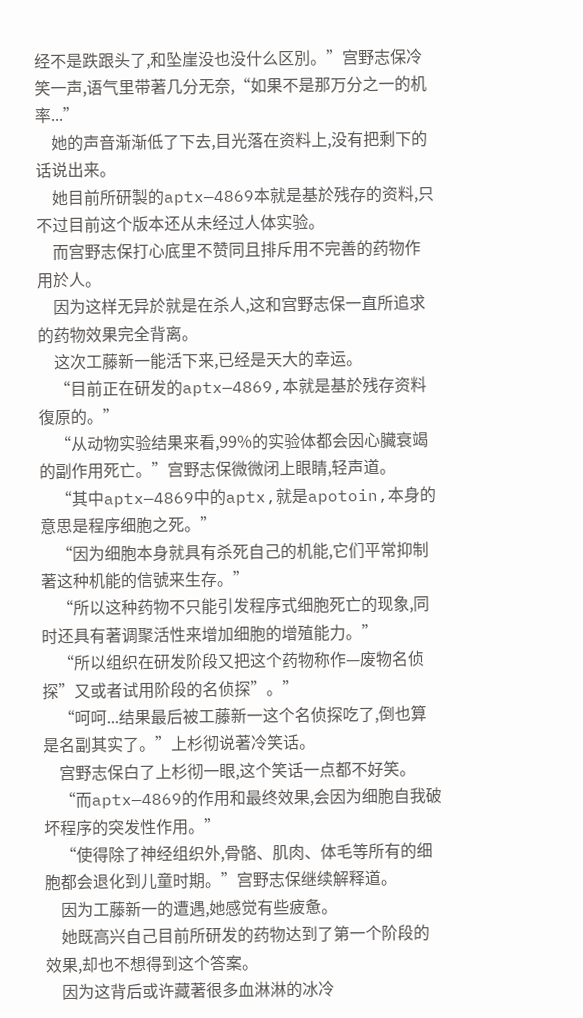经不是跌跟头了,和坠崖没也没什么区別。”宫野志保冷笑一声,语气里带著几分无奈,“如果不是那万分之一的机率...”
    她的声音渐渐低了下去,目光落在资料上,没有把剩下的话说出来。
    她目前所研製的aptx—4869本就是基於残存的资料,只不过目前这个版本还从未经过人体实验。
    而宫野志保打心底里不赞同且排斥用不完善的药物作用於人。
    因为这样无异於就是在杀人,这和宫野志保一直所追求的药物效果完全背离。
    这次工藤新一能活下来,已经是天大的幸运。
    “目前正在研发的aptx—4869,本就是基於残存资料復原的。”
    “从动物实验结果来看,99%的实验体都会因心臟衰竭的副作用死亡。”宫野志保微微闭上眼睛,轻声道。
    “其中aptx—4869中的aptx,就是apotoin,本身的意思是程序细胞之死。”
    “因为细胞本身就具有杀死自己的机能,它们平常抑制著这种机能的信號来生存。”
    “所以这种药物不只能引发程序式细胞死亡的现象,同时还具有著调聚活性来增加细胞的增殖能力。”
    “所以组织在研发阶段又把这个药物称作—废物名侦探”又或者试用阶段的名侦探”。”
    “呵呵...结果最后被工藤新一这个名侦探吃了,倒也算是名副其实了。”上杉彻说著冷笑话。
    宫野志保白了上杉彻一眼,这个笑话一点都不好笑。
    “而aptx—4869的作用和最终效果,会因为细胞自我破坏程序的突发性作用。”
    “使得除了神经组织外,骨骼、肌肉、体毛等所有的细胞都会退化到儿童时期。”宫野志保继续解释道。
    因为工藤新一的遭遇,她感觉有些疲惫。
    她既高兴自己目前所研发的药物达到了第一个阶段的效果,却也不想得到这个答案。
    因为这背后或许藏著很多血淋淋的冰冷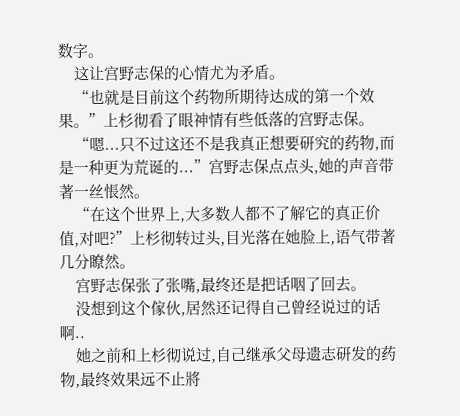数字。
    这让宫野志保的心情尤为矛盾。
    “也就是目前这个药物所期待达成的第一个效果。”上杉彻看了眼神情有些低落的宫野志保。
    “嗯...只不过这还不是我真正想要研究的药物,而是一种更为荒诞的...”宫野志保点点头,她的声音带著一丝悵然。
    “在这个世界上,大多数人都不了解它的真正价值,对吧?”上杉彻转过头,目光落在她脸上,语气带著几分瞭然。
    宫野志保张了张嘴,最终还是把话咽了回去。
    没想到这个傢伙,居然还记得自己曾经说过的话啊..
    她之前和上杉彻说过,自己继承父母遗志研发的药物,最终效果远不止將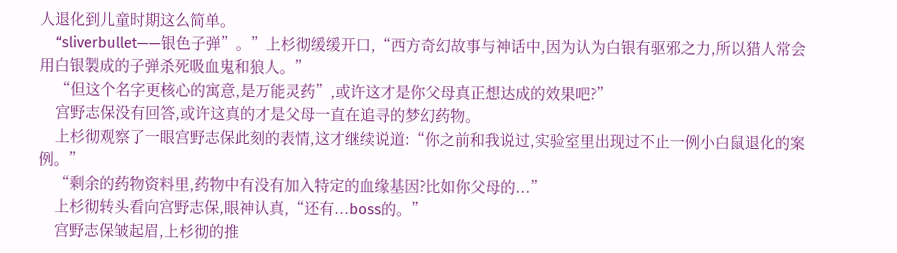人退化到儿童时期这么简单。
    “sliverbullet——银色子弹”。”上杉彻缓缓开口,“西方奇幻故事与神话中,因为认为白银有驱邪之力,所以猎人常会用白银製成的子弹杀死吸血鬼和狼人。”
    “但这个名字更核心的寓意,是万能灵药”,或许这才是你父母真正想达成的效果吧?”
    宫野志保没有回答,或许这真的才是父母一直在追寻的梦幻药物。
    上杉彻观察了一眼宫野志保此刻的表情,这才继续说道:“你之前和我说过,实验室里出现过不止一例小白鼠退化的案例。”
    “剩余的药物资料里,药物中有没有加入特定的血缘基因?比如你父母的...”
    上杉彻转头看向宫野志保,眼神认真,“还有...boss的。”
    宫野志保皱起眉,上杉彻的推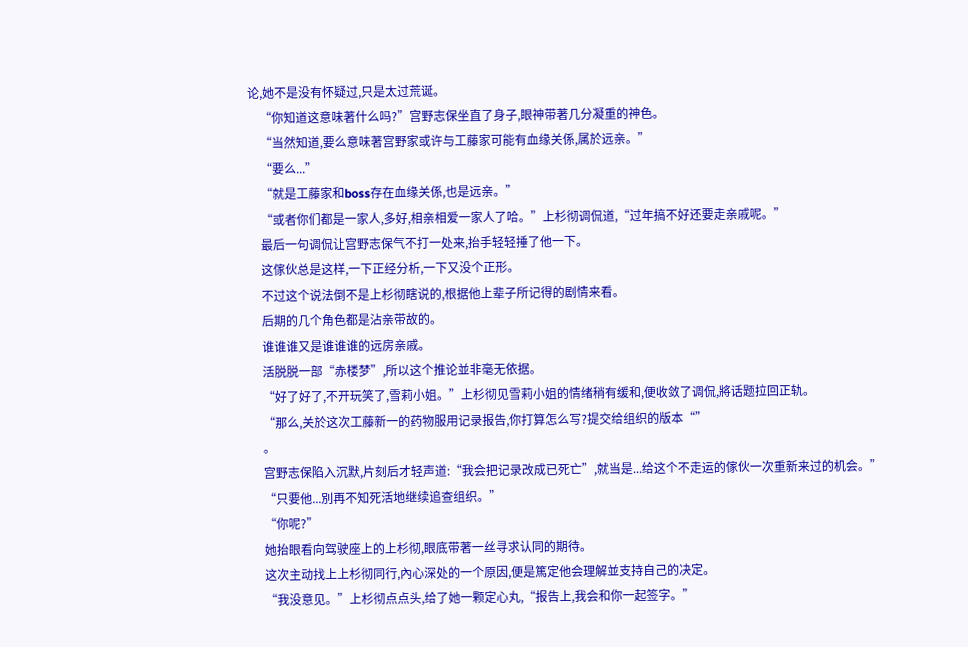论,她不是没有怀疑过,只是太过荒诞。
    “你知道这意味著什么吗?”宫野志保坐直了身子,眼神带著几分凝重的神色。
    “当然知道,要么意味著宫野家或许与工藤家可能有血缘关係,属於远亲。”
    “要么...”
    “就是工藤家和boss存在血缘关係,也是远亲。”
    “或者你们都是一家人,多好,相亲相爱一家人了哈。”上杉彻调侃道,“过年搞不好还要走亲戚呢。”
    最后一句调侃让宫野志保气不打一处来,抬手轻轻捶了他一下。
    这傢伙总是这样,一下正经分析,一下又没个正形。
    不过这个说法倒不是上杉彻瞎说的,根据他上辈子所记得的剧情来看。
    后期的几个角色都是沾亲带故的。
    谁谁谁又是谁谁谁的远房亲戚。
    活脱脱一部“赤楼梦”,所以这个推论並非毫无依据。
    “好了好了,不开玩笑了,雪莉小姐。”上杉彻见雪莉小姐的情绪稍有缓和,便收敛了调侃,將话题拉回正轨。
    “那么,关於这次工藤新一的药物服用记录报告,你打算怎么写?提交给组织的版本“”
    。
    宫野志保陷入沉默,片刻后才轻声道:“我会把记录改成已死亡”,就当是...给这个不走运的傢伙一次重新来过的机会。”
    “只要他...別再不知死活地继续追查组织。”
    “你呢?”
    她抬眼看向驾驶座上的上杉彻,眼底带著一丝寻求认同的期待。
    这次主动找上上杉彻同行,內心深处的一个原因,便是篤定他会理解並支持自己的决定。
    “我没意见。”上杉彻点点头,给了她一颗定心丸,“报告上,我会和你一起签字。”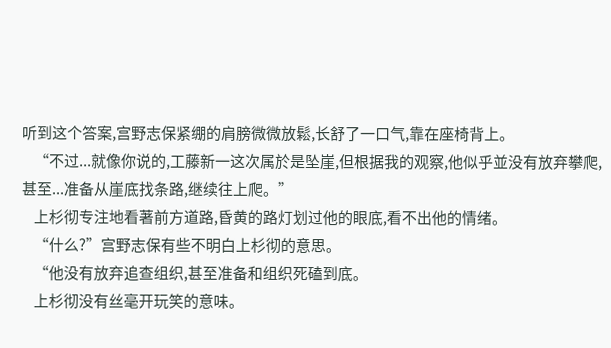听到这个答案,宫野志保紧绷的肩膀微微放鬆,长舒了一口气,靠在座椅背上。
    “不过...就像你说的,工藤新一这次属於是坠崖,但根据我的观察,他似乎並没有放弃攀爬,甚至...准备从崖底找条路,继续往上爬。”
    上杉彻专注地看著前方道路,昏黄的路灯划过他的眼底,看不出他的情绪。
    “什么?”宫野志保有些不明白上杉彻的意思。
    “他没有放弃追查组织,甚至准备和组织死磕到底。
    上杉彻没有丝毫开玩笑的意味。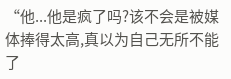“他...他是疯了吗?该不会是被媒体捧得太高,真以为自己无所不能了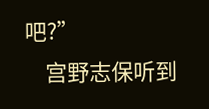吧?”
    宫野志保听到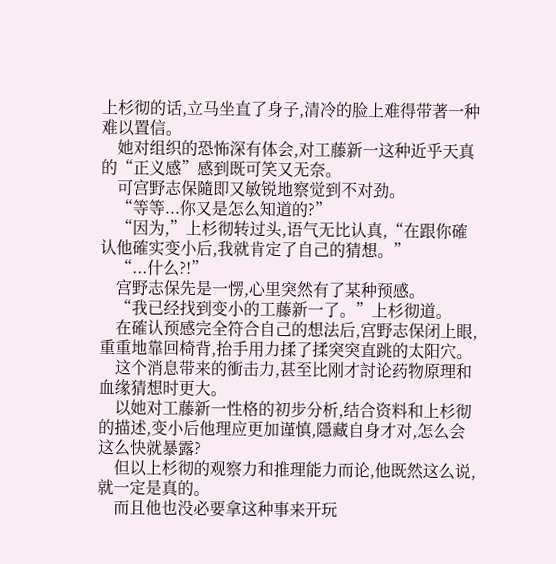上杉彻的话,立马坐直了身子,清冷的脸上难得带著一种难以置信。
    她对组织的恐怖深有体会,对工藤新一这种近乎天真的“正义感”感到既可笑又无奈。
    可宫野志保隨即又敏锐地察觉到不对劲。
    “等等...你又是怎么知道的?”
    “因为,”上杉彻转过头,语气无比认真,“在跟你確认他確实变小后,我就肯定了自己的猜想。”
    “...什么?!”
    宫野志保先是一愣,心里突然有了某种预感。
    “我已经找到变小的工藤新一了。”上杉彻道。
    在確认预感完全符合自己的想法后,宫野志保闭上眼,重重地靠回椅背,抬手用力揉了揉突突直跳的太阳穴。
    这个消息带来的衝击力,甚至比刚才討论药物原理和血缘猜想时更大。
    以她对工藤新一性格的初步分析,结合资料和上杉彻的描述,变小后他理应更加谨慎,隱藏自身才对,怎么会这么快就暴露?
    但以上杉彻的观察力和推理能力而论,他既然这么说,就一定是真的。
    而且他也没必要拿这种事来开玩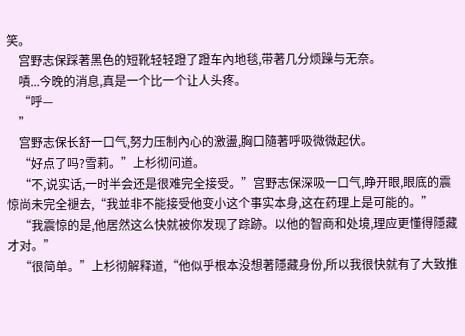笑。
    宫野志保踩著黑色的短靴轻轻蹬了蹬车內地毯,带著几分烦躁与无奈。
    嘖...今晚的消息,真是一个比一个让人头疼。
    “呼—
    ”
    宫野志保长舒一口气,努力压制內心的激盪,胸口隨著呼吸微微起伏。
    “好点了吗?雪莉。”上杉彻问道。
    “不,说实话,一时半会还是很难完全接受。”宫野志保深吸一口气,睁开眼,眼底的震惊尚未完全褪去,“我並非不能接受他变小这个事实本身,这在药理上是可能的。”
    “我震惊的是,他居然这么快就被你发现了踪跡。以他的智商和处境,理应更懂得隱藏才对。”
    “很简单。”上杉彻解释道,“他似乎根本没想著隱藏身份,所以我很快就有了大致推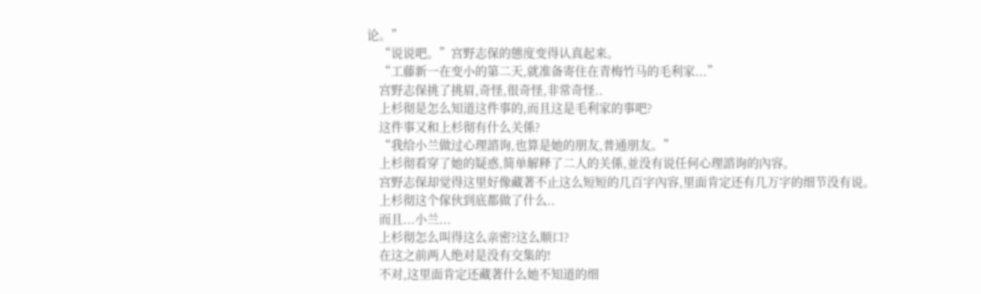论。”
    “说说吧。”宫野志保的態度变得认真起来。
    “工藤新一在变小的第二天,就准备寄住在青梅竹马的毛利家...”
    宫野志保挑了挑眉,奇怪,很奇怪,非常奇怪..
    上杉彻是怎么知道这件事的,而且这是毛利家的事吧?
    这件事又和上杉彻有什么关係?
    “我给小兰做过心理諮询,也算是她的朋友,普通朋友。”
    上杉彻看穿了她的疑惑,简单解释了二人的关係,並没有说任何心理諮询的內容。
    宫野志保却觉得这里好像藏著不止这么短短的几百字內容,里面肯定还有几万字的细节没有说。
    上杉彻这个傢伙到底都做了什么..
    而且...小兰...
    上杉彻怎么叫得这么亲密?这么顺口?
    在这之前两人绝对是没有交集的!
    不对,这里面肯定还藏著什么她不知道的细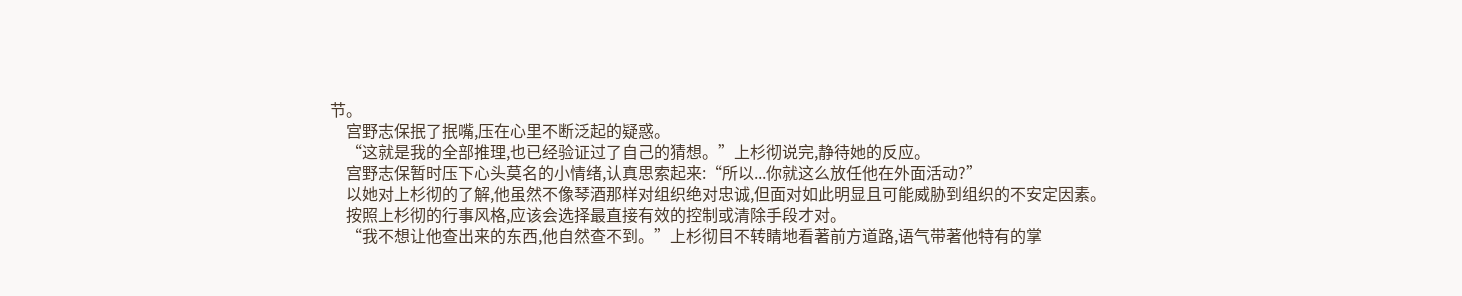节。
    宫野志保抿了抿嘴,压在心里不断泛起的疑惑。
    “这就是我的全部推理,也已经验证过了自己的猜想。”上杉彻说完,静待她的反应。
    宫野志保暂时压下心头莫名的小情绪,认真思索起来:“所以...你就这么放任他在外面活动?”
    以她对上杉彻的了解,他虽然不像琴酒那样对组织绝对忠诚,但面对如此明显且可能威胁到组织的不安定因素。
    按照上杉彻的行事风格,应该会选择最直接有效的控制或清除手段才对。
    “我不想让他查出来的东西,他自然查不到。”上杉彻目不转睛地看著前方道路,语气带著他特有的掌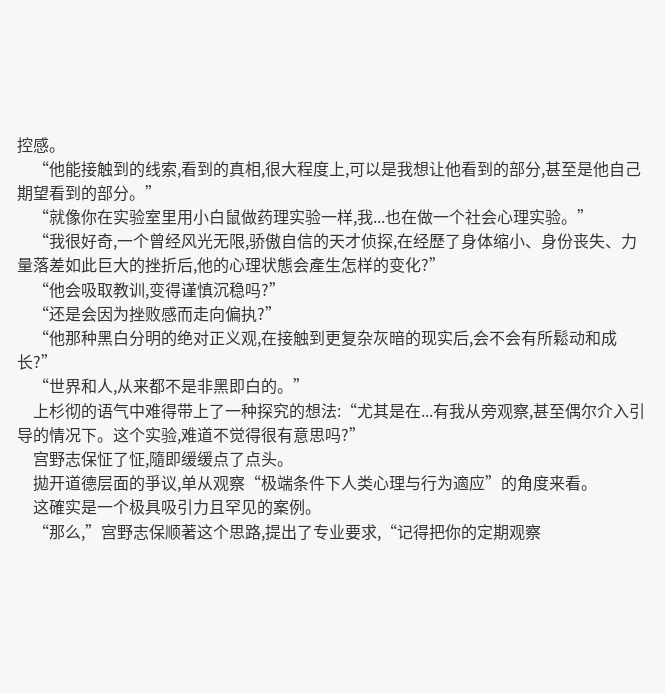控感。
    “他能接触到的线索,看到的真相,很大程度上,可以是我想让他看到的部分,甚至是他自己期望看到的部分。”
    “就像你在实验室里用小白鼠做药理实验一样,我...也在做一个社会心理实验。”
    “我很好奇,一个曾经风光无限,骄傲自信的天才侦探,在经歷了身体缩小、身份丧失、力量落差如此巨大的挫折后,他的心理状態会產生怎样的变化?”
    “他会吸取教训,变得谨慎沉稳吗?”
    “还是会因为挫败感而走向偏执?”
    “他那种黑白分明的绝对正义观,在接触到更复杂灰暗的现实后,会不会有所鬆动和成长?”
    “世界和人,从来都不是非黑即白的。”
    上杉彻的语气中难得带上了一种探究的想法:“尤其是在...有我从旁观察,甚至偶尔介入引导的情况下。这个实验,难道不觉得很有意思吗?”
    宫野志保怔了怔,隨即缓缓点了点头。
    拋开道德层面的爭议,单从观察“极端条件下人类心理与行为適应”的角度来看。
    这確实是一个极具吸引力且罕见的案例。
    “那么,”宫野志保顺著这个思路,提出了专业要求,“记得把你的定期观察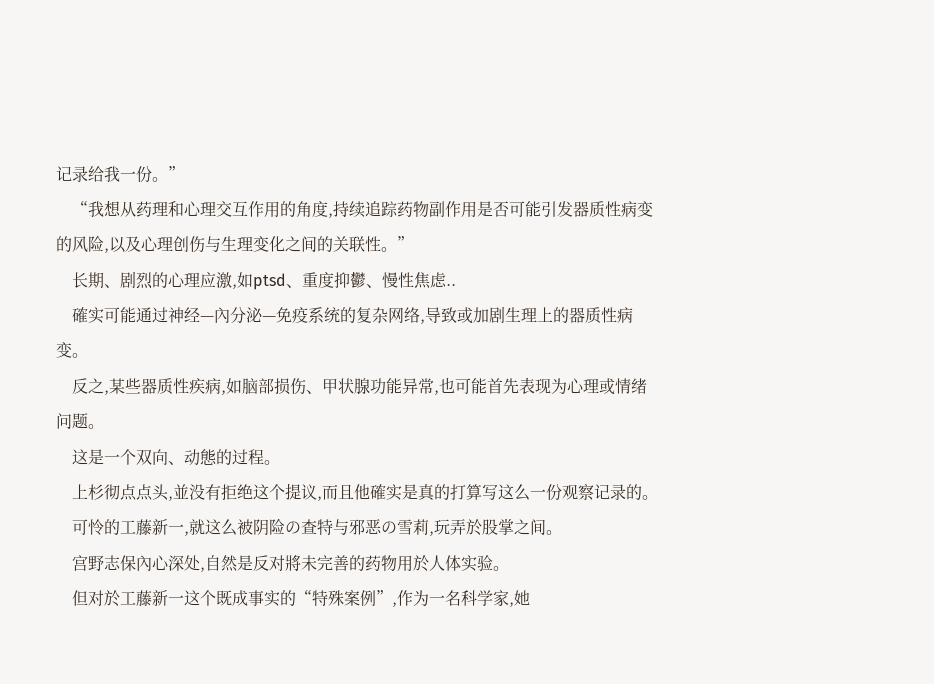记录给我一份。”
    “我想从药理和心理交互作用的角度,持续追踪药物副作用是否可能引发器质性病变的风险,以及心理创伤与生理变化之间的关联性。”
    长期、剧烈的心理应激,如ptsd、重度抑鬱、慢性焦虑..
    確实可能通过神经—內分泌—免疫系统的复杂网络,导致或加剧生理上的器质性病变。
    反之,某些器质性疾病,如脑部损伤、甲状腺功能异常,也可能首先表现为心理或情绪问题。
    这是一个双向、动態的过程。
    上杉彻点点头,並没有拒绝这个提议,而且他確实是真的打算写这么一份观察记录的。
    可怜的工藤新一,就这么被阴险の查特与邪恶の雪莉,玩弄於股掌之间。
    宫野志保內心深处,自然是反对將未完善的药物用於人体实验。
    但对於工藤新一这个既成事实的“特殊案例”,作为一名科学家,她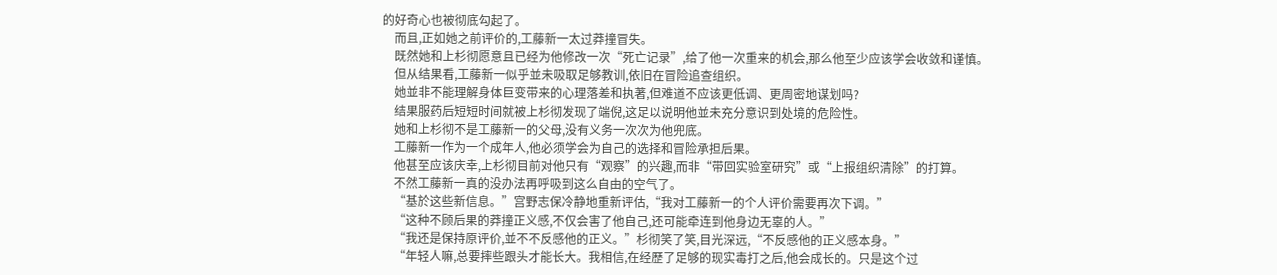的好奇心也被彻底勾起了。
    而且,正如她之前评价的,工藤新一太过莽撞冒失。
    既然她和上杉彻愿意且已经为他修改一次“死亡记录”,给了他一次重来的机会,那么他至少应该学会收敛和谨慎。
    但从结果看,工藤新一似乎並未吸取足够教训,依旧在冒险追查组织。
    她並非不能理解身体巨变带来的心理落差和执著,但难道不应该更低调、更周密地谋划吗?
    结果服药后短短时间就被上杉彻发现了端倪,这足以说明他並未充分意识到处境的危险性。
    她和上杉彻不是工藤新一的父母,没有义务一次次为他兜底。
    工藤新一作为一个成年人,他必须学会为自己的选择和冒险承担后果。
    他甚至应该庆幸,上杉彻目前对他只有“观察”的兴趣,而非“带回实验室研究”或“上报组织清除”的打算。
    不然工藤新一真的没办法再呼吸到这么自由的空气了。
    “基於这些新信息。”宫野志保冷静地重新评估,“我对工藤新一的个人评价需要再次下调。”
    “这种不顾后果的莽撞正义感,不仅会害了他自己,还可能牵连到他身边无辜的人。”
    “我还是保持原评价,並不不反感他的正义。”杉彻笑了笑,目光深远,“不反感他的正义感本身。”
    “年轻人嘛,总要摔些跟头才能长大。我相信,在经歷了足够的现实毒打之后,他会成长的。只是这个过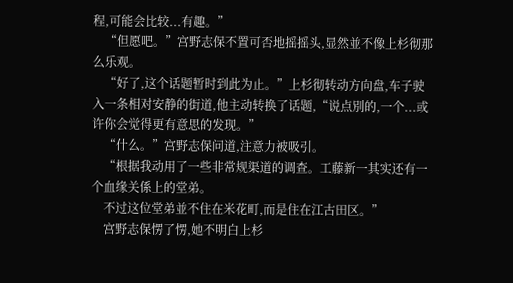程,可能会比较...有趣。”
    “但愿吧。”宫野志保不置可否地摇摇头,显然並不像上杉彻那么乐观。
    “好了,这个话题暂时到此为止。”上杉彻转动方向盘,车子驶入一条相对安静的街道,他主动转换了话题,“说点別的,一个...或许你会觉得更有意思的发现。”
    “什么。”宫野志保问道,注意力被吸引。
    “根据我动用了一些非常规渠道的调查。工藤新一其实还有一个血缘关係上的堂弟。
    不过这位堂弟並不住在米花町,而是住在江古田区。”
    宫野志保愣了愣,她不明白上杉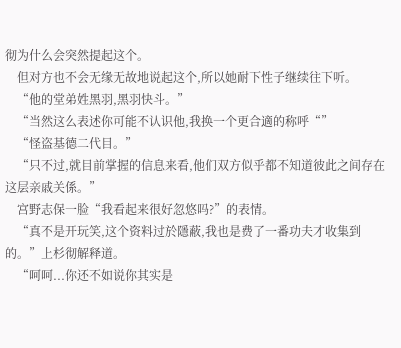彻为什么会突然提起这个。
    但对方也不会无缘无故地说起这个,所以她耐下性子继续往下听。
    “他的堂弟姓黑羽,黑羽快斗。”
    “当然这么表述你可能不认识他,我换一个更合適的称呼“”
    “怪盗基德二代目。”
    “只不过,就目前掌握的信息来看,他们双方似乎都不知道彼此之间存在这层亲戚关係。”
    宫野志保一脸“我看起来很好忽悠吗?”的表情。
    “真不是开玩笑,这个资料过於隱蔽,我也是费了一番功夫才收集到的。”上杉彻解释道。
    “呵呵...你还不如说你其实是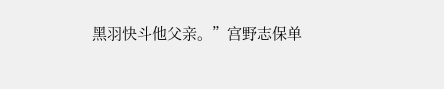黑羽快斗他父亲。”宫野志保单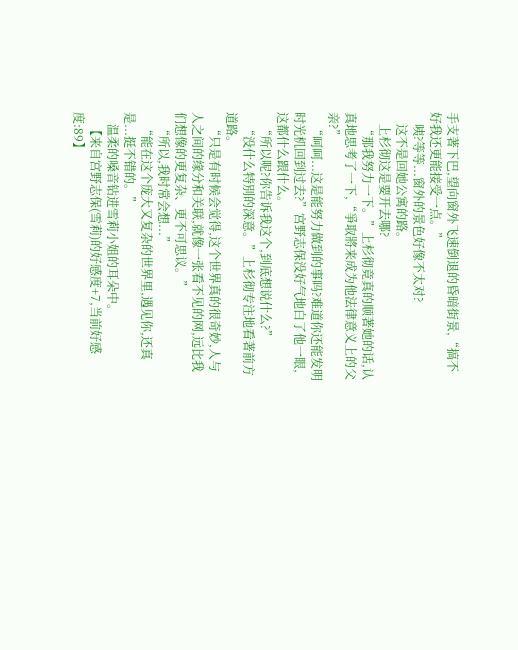手支著下巴,望向窗外飞速倒退的昏暗街景,“搞不好我还更能接受一点。”
    咦?等等...窗外的景色好像不太对?
    这不是回她公寓的路。
    上杉彻这是要开去哪?
    “那我努力一下。”上杉彻竟真的顺著她的话,认真地思考了一下,“爭取將来成为他法律意义上的父亲?”
    “呵呵...这是能努力做到的事吗?难道你还能发明时光机回到过去?”宫野志保没好气地白了他一眼,这都什么跟什么。
    “所以呢?你告诉我这个,到底想说什么?”
    “没什么特別的深意。”上杉彻专注地看著前方道路。
    “只是有时候会觉得,这个世界真的很奇妙,人与人之间的缘分和关联,就像一张看不见的网,远比我们想像的更复杂、更不可思议。”
    “所以,我时常会想...”
    “能在这个庞大又复杂的世界里,遇见你,还真是...挺不错的。”
    温柔的嗓音钻进雪莉小姐的耳朵中。
    【来自宫野志保(雪莉)的好感度+7,当前好感度:89】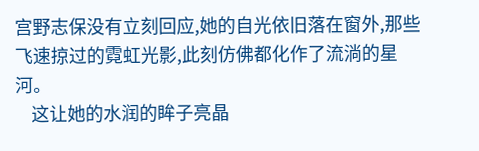宫野志保没有立刻回应,她的自光依旧落在窗外,那些飞速掠过的霓虹光影,此刻仿佛都化作了流淌的星河。
    这让她的水润的眸子亮晶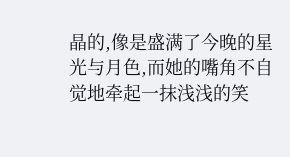晶的,像是盛满了今晚的星光与月色,而她的嘴角不自觉地牵起一抹浅浅的笑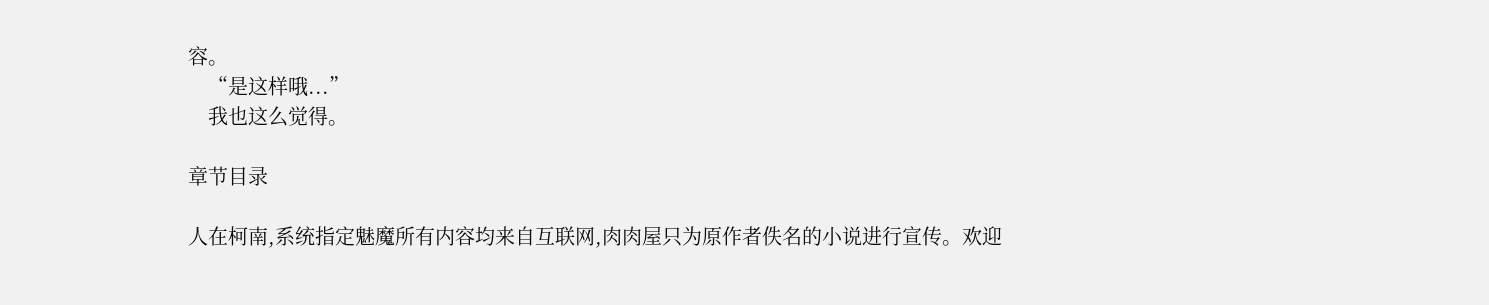容。
    “是这样哦...”
    我也这么觉得。

章节目录

人在柯南,系统指定魅魔所有内容均来自互联网,肉肉屋只为原作者佚名的小说进行宣传。欢迎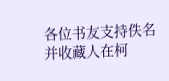各位书友支持佚名并收藏人在柯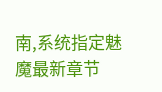南,系统指定魅魔最新章节